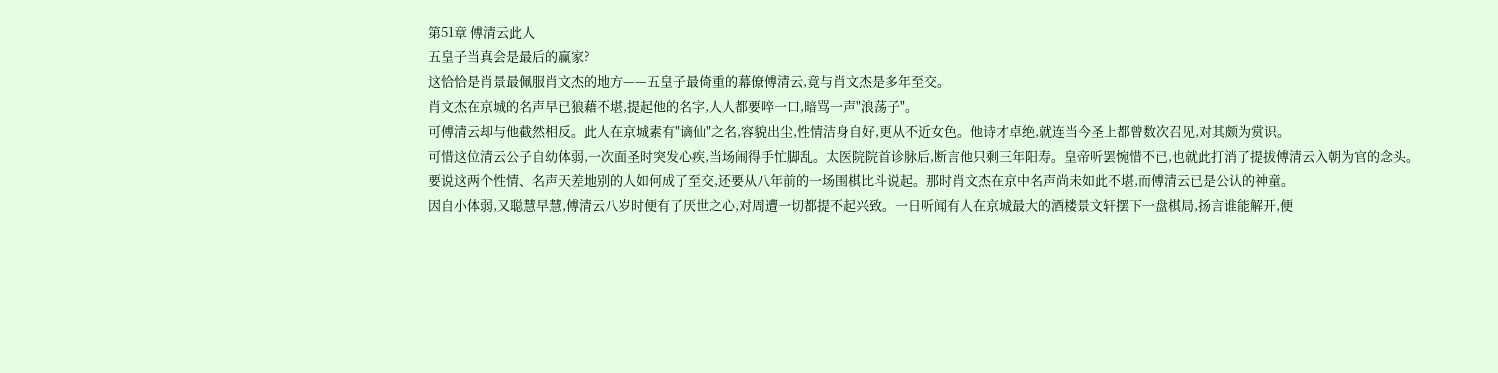第51章 傅清云此人
五皇子当真会是最后的赢家?
这恰恰是肖景最佩服肖文杰的地方——五皇子最倚重的幕僚傅清云,竟与肖文杰是多年至交。
肖文杰在京城的名声早已狼藉不堪,提起他的名字,人人都要啐一口,暗骂一声"浪荡子"。
可傅清云却与他截然相反。此人在京城素有"谪仙"之名,容貌出尘,性情洁身自好,更从不近女色。他诗才卓绝,就连当今圣上都曾数次召见,对其颇为赏识。
可惜这位清云公子自幼体弱,一次面圣时突发心疾,当场闹得手忙脚乱。太医院院首诊脉后,断言他只剩三年阳寿。皇帝听罢惋惜不已,也就此打消了提拔傅清云入朝为官的念头。
要说这两个性情、名声天差地别的人如何成了至交,还要从八年前的一场围棋比斗说起。那时肖文杰在京中名声尚未如此不堪,而傅清云已是公认的神童。
因自小体弱,又聪慧早慧,傅清云八岁时便有了厌世之心,对周遭一切都提不起兴致。一日听闻有人在京城最大的酒楼景文轩摆下一盘棋局,扬言谁能解开,便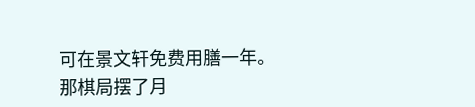可在景文轩免费用膳一年。
那棋局摆了月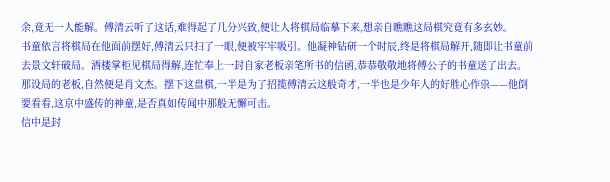余,竟无一人能解。傅清云听了这话,难得起了几分兴致,便让人将棋局临摹下来,想亲自瞧瞧这局棋究竟有多玄妙。
书童依言将棋局在他面前摆好,傅清云只扫了一眼,便被牢牢吸引。他凝神钻研一个时辰,终是将棋局解开,随即让书童前去景文轩破局。酒楼掌柜见棋局得解,连忙奉上一封自家老板亲笔所书的信函,恭恭敬敬地将傅公子的书童送了出去。
那设局的老板,自然便是肖文杰。摆下这盘棋,一半是为了招揽傅清云这般奇才,一半也是少年人的好胜心作祟——他倒要看看,这京中盛传的神童,是否真如传闻中那般无懈可击。
信中是封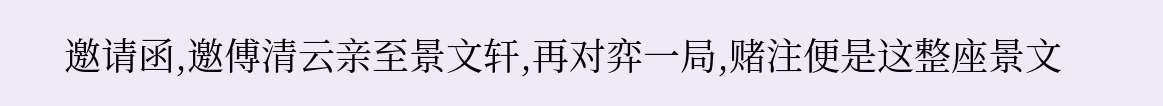邀请函,邀傅清云亲至景文轩,再对弈一局,赌注便是这整座景文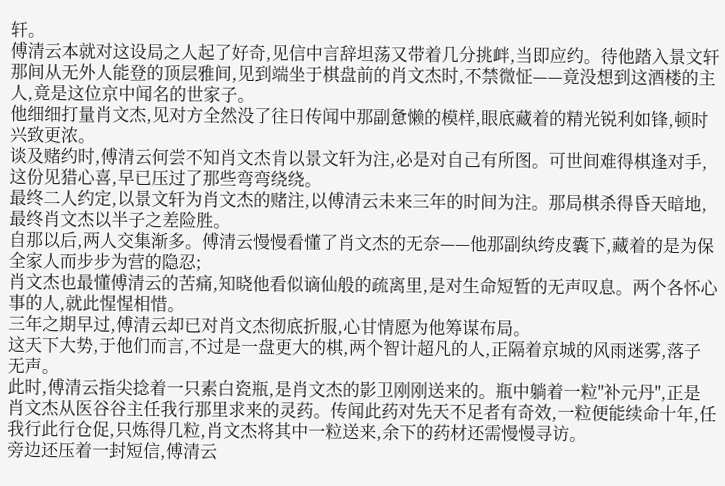轩。
傅清云本就对这设局之人起了好奇,见信中言辞坦荡又带着几分挑衅,当即应约。待他踏入景文轩那间从无外人能登的顶层雅间,见到端坐于棋盘前的肖文杰时,不禁微怔——竟没想到这酒楼的主人,竟是这位京中闻名的世家子。
他细细打量肖文杰,见对方全然没了往日传闻中那副惫懒的模样,眼底藏着的精光锐利如锋,顿时兴致更浓。
谈及赌约时,傅清云何尝不知肖文杰肯以景文轩为注,必是对自己有所图。可世间难得棋逢对手,这份见猎心喜,早已压过了那些弯弯绕绕。
最终二人约定,以景文轩为肖文杰的赌注,以傅清云未来三年的时间为注。那局棋杀得昏天暗地,最终肖文杰以半子之差险胜。
自那以后,两人交集渐多。傅清云慢慢看懂了肖文杰的无奈——他那副纨绔皮囊下,藏着的是为保全家人而步步为营的隐忍;
肖文杰也最懂傅清云的苦痛,知晓他看似谪仙般的疏离里,是对生命短暂的无声叹息。两个各怀心事的人,就此惺惺相惜。
三年之期早过,傅清云却已对肖文杰彻底折服,心甘情愿为他筹谋布局。
这天下大势,于他们而言,不过是一盘更大的棋,两个智计超凡的人,正隔着京城的风雨迷雾,落子无声。
此时,傅清云指尖捻着一只素白瓷瓶,是肖文杰的影卫刚刚送来的。瓶中躺着一粒"补元丹",正是肖文杰从医谷谷主任我行那里求来的灵药。传闻此药对先天不足者有奇效,一粒便能续命十年,任我行此行仓促,只炼得几粒,肖文杰将其中一粒送来,余下的药材还需慢慢寻访。
旁边还压着一封短信,傅清云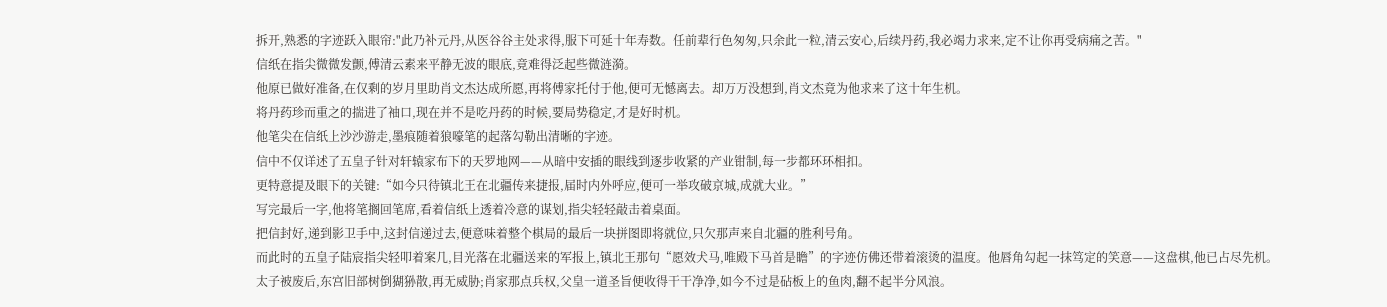拆开,熟悉的字迹跃入眼帘:"此乃补元丹,从医谷谷主处求得,服下可延十年寿数。任前辈行色匆匆,只余此一粒,清云安心,后续丹药,我必竭力求来,定不让你再受病痛之苦。"
信纸在指尖微微发颤,傅清云素来平静无波的眼底,竟难得泛起些微涟漪。
他原已做好准备,在仅剩的岁月里助肖文杰达成所愿,再将傅家托付于他,便可无憾离去。却万万没想到,肖文杰竟为他求来了这十年生机。
将丹药珍而重之的揣进了袖口,现在并不是吃丹药的时候,要局势稳定,才是好时机。
他笔尖在信纸上沙沙游走,墨痕随着狼嚎笔的起落勾勒出清晰的字迹。
信中不仅详述了五皇子针对轩辕家布下的天罗地网——从暗中安插的眼线到逐步收紧的产业钳制,每一步都环环相扣。
更特意提及眼下的关键:“如今只待镇北王在北疆传来捷报,届时内外呼应,便可一举攻破京城,成就大业。”
写完最后一字,他将笔搁回笔席,看着信纸上透着冷意的谋划,指尖轻轻敲击着桌面。
把信封好,递到影卫手中,这封信递过去,便意味着整个棋局的最后一块拼图即将就位,只欠那声来自北疆的胜利号角。
而此时的五皇子陆宸指尖轻叩着案几,目光落在北疆送来的军报上,镇北王那句“愿效犬马,唯殿下马首是瞻”的字迹仿佛还带着滚烫的温度。他唇角勾起一抹笃定的笑意——这盘棋,他已占尽先机。
太子被废后,东宫旧部树倒猢狲散,再无威胁;肖家那点兵权,父皇一道圣旨便收得干干净净,如今不过是砧板上的鱼肉,翻不起半分风浪。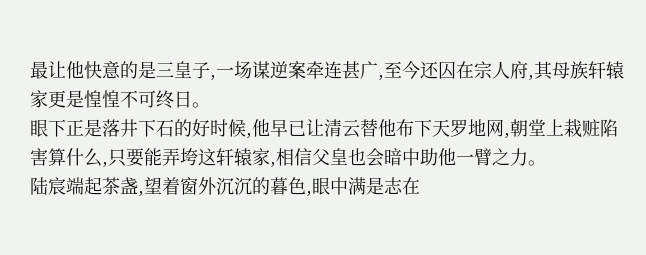最让他快意的是三皇子,一场谋逆案牵连甚广,至今还囚在宗人府,其母族轩辕家更是惶惶不可终日。
眼下正是落井下石的好时候,他早已让清云替他布下天罗地网,朝堂上栽赃陷害算什么,只要能弄垮这轩辕家,相信父皇也会暗中助他一臂之力。
陆宸端起茶盏,望着窗外沉沉的暮色,眼中满是志在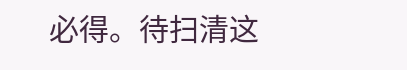必得。待扫清这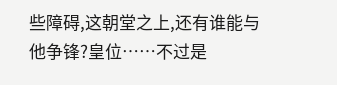些障碍,这朝堂之上,还有谁能与他争锋?皇位……不过是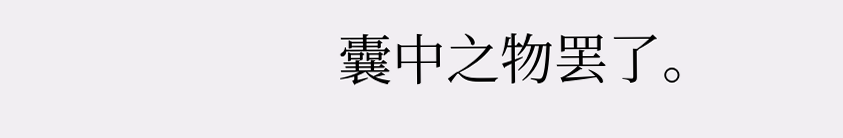囊中之物罢了。